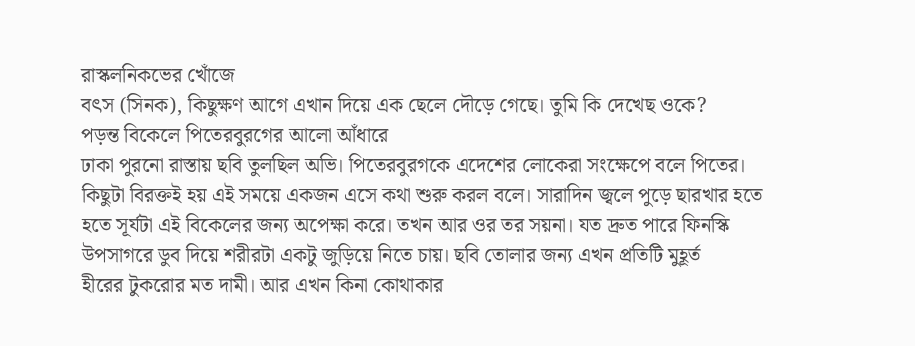রাস্কলনিকভের খোঁজে
বৎস (সিনক), কিছুক্ষণ আগে এখান দিয়ে এক ছেলে দৌড়ে গেছে। তুমি কি দেখেছ ওকে?
পড়ন্ত বিকেলে পিতেরবুরগের আলো আঁধারে
ঢাকা পুরনো রাস্তায় ছবি তুলছিল অভি। পিতেরবুরগকে এদেশের লোকেরা সংক্ষেপে বলে পিতের।
কিছুটা বিরক্তই হয় এই সময়ে একজন এসে কথা শুরু করল বলে। সারাদিন জ্বলে পুড়ে ছারখার হতে
হতে সূর্যটা এই বিকেলের জন্য অপেক্ষা করে। তখন আর ওর তর সয়না। যত দ্রুত পারে ফিনস্কি
উপসাগরে ডুব দিয়ে শরীরটা একটু জুড়িয়ে নিতে চায়। ছবি তোলার জন্য এখন প্রতিটি মুহূর্ত
হীরের টুকরোর মত দামী। আর এখন কিনা কোথাকার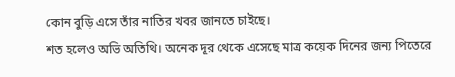কোন বুড়ি এসে তাঁর নাতির খবর জানতে চাইছে।
শত হলেও অভি অতিথি। অনেক দূর থেকে এসেছে মাত্র কয়েক দিনের জন্য পিতেরে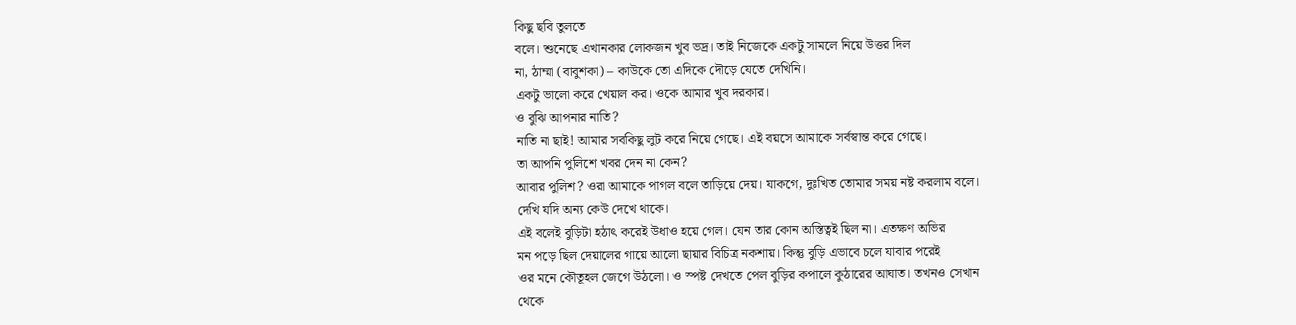কিছু ছবি তুলতে
বলে। শুনেছে এখানকার লোকজন খুব ভদ্র। তাই নিজেকে একটু সামলে নিয়ে উত্তর দিল
না, ঠাম্মা (বাবুশকা) – কাউকে তো এদিকে দৌড়ে যেতে দেখিনি।
একটু ভালো করে খেয়াল কর। ওকে আমার খুব দরকার।
ও বুঝি আপনার নাতি?
নাতি না ছাই! আমার সবকিছু লুট করে নিয়ে গেছে। এই বয়সে আমাকে সর্বস্বান্ত করে গেছে।
তা আপনি পুলিশে খবর দেন না কেন?
আবার পুলিশ? ওরা আমাকে পাগল বলে তাড়িয়ে দেয়। যাকগে, দুঃখিত তোমার সময় নষ্ট করলাম বলে।
দেখি যদি অন্য কেউ দেখে থাকে।
এই বলেই বুড়িটা হঠাৎ করেই উধাও হয়ে গেল। যেন তার কোন অস্তিত্বই ছিল না। এতক্ষণ অভির
মন পড়ে ছিল দেয়ালের গায়ে আলো ছায়ার বিচিত্র নকশায়। কিন্তু বুড়ি এভাবে চলে যাবার পরেই
ওর মনে কৌতূহল জেগে উঠলো। ও স্পষ্ট দেখতে পেল বুড়ির কপালে কুঠারের আঘাত। তখনও সেখান
থেকে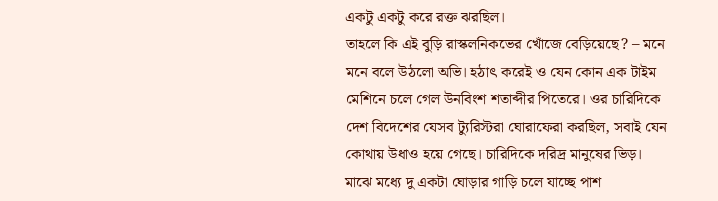একটু একটু করে রক্ত ঝরছিল।
তাহলে কি এই বুড়ি রাস্কলনিকভের খোঁজে বেড়িয়েছে? – মনে মনে বলে উঠলো অভি। হঠাৎ করেই ও যেন কোন এক টাইম মেশিনে চলে গেল উনবিংশ শতাব্দীর পিতেরে। ওর চারিদিকে দেশ বিদেশের যেসব ট্যুরিস্টরা ঘোরাফেরা করছিল, সবাই যেন কোথায় উধাও হয়ে গেছে। চারিদিকে দরিদ্র মানুষের ভিড়। মাঝে মধ্যে দু একটা ঘোড়ার গাড়ি চলে যাচ্ছে পাশ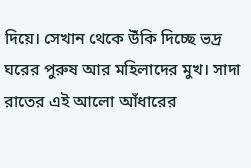দিয়ে। সেখান থেকে উঁকি দিচ্ছে ভদ্র ঘরের পুরুষ আর মহিলাদের মুখ। সাদা রাতের এই আলো আঁধারের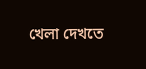খেলা দেখতে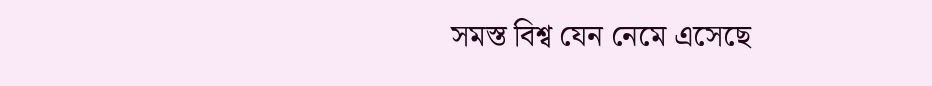সমস্ত বিশ্ব যেন নেমে এসেছে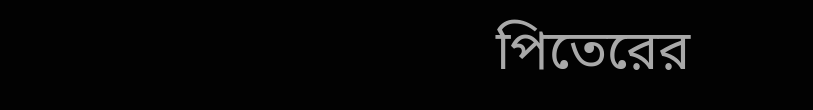পিতেরের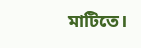মাটিতে।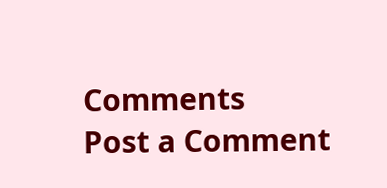Comments
Post a Comment